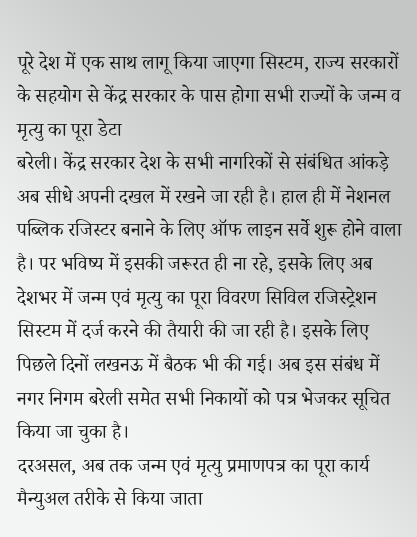पूरे देश में एक साथ लागू किया जाएगा सिस्टम, राज्य सरकारों के सहयोग से केंद्र सरकार के पास होगा सभी राज्यों के जन्म व मृत्यु का पूरा डेटा
बरेली। केंद्र सरकार देश के सभी नागरिकों से संबंधित आंकड़े अब सीधे अपनी दखल में रखने जा रही है। हाल ही में नेशनल पब्लिक रजिस्टर बनाने के लिए ऑफ लाइन सर्वे शुरू होने वाला है। पर भविष्य में इसकी जरूरत ही ना रहे, इसके लिए अब देशभर में जन्म एवं मृत्यु का पूरा विवरण सिविल रजिस्ट्रेशन सिस्टम में दर्ज करने की तैयारी की जा रही है। इसके लिए पिछले दिनों लखनऊ में बैठक भी की गई। अब इस संबंध में नगर निगम बरेली समेत सभी निकायों को पत्र भेजकर सूचित किया जा चुका है।
दरअसल, अब तक जन्म एवं मृत्यु प्रमाणपत्र का पूरा कार्य मैन्युअल तरीके से किया जाता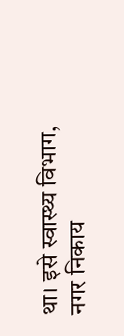था। इसे स्वास्थ्य विभाग, नगर निकाय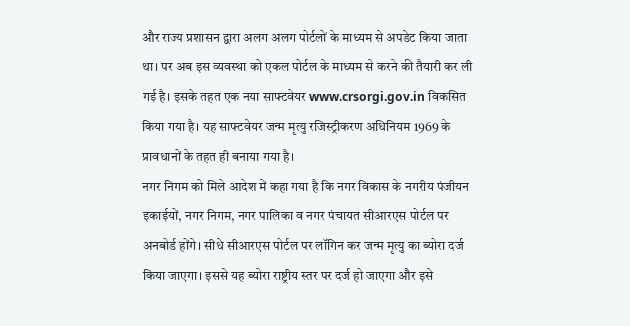और राज्य प्रशासन द्वारा अलग अलग पोर्टलों के माध्यम से अपडेट किया जाता था। पर अब इस व्यवस्था को एकल पोर्टल के माध्यम से करने की तैयारी कर ली गई है। इसके तहत एक नया साफ्टवेयर www.crsorgi.gov.in विकसित किया गया है। यह साफ्टवेयर जन्म मृत्यु रजिस्ट्रीकरण अधिनियम 1969 के प्रावधानों के तहत ही बनाया गया है।
नगर निगम को मिले आदेश में कहा गया है कि नगर विकास के नगरीय पंजीयन इकाईयों, नगर निगम, नगर पालिका व नगर पंचायत सीआरएस पोर्टल पर अनबोर्ड होंगे। सीधे सीआरएस पोर्टल पर लॉगिन कर जन्म मृत्यु का ब्योरा दर्ज किया जाएगा। इससे यह ब्योरा राष्ट्रीय स्तर पर दर्ज हो जाएगा और इसे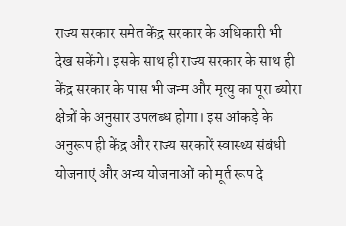राज्य सरकार समेत केंद्र सरकार के अधिकारी भी देख सकेंगे। इसके साथ ही राज्य सरकार के साथ ही केंद्र सरकार के पास भी जन्म और मृत्यु का पूरा ब्योरा क्षेत्रों के अनुसार उपलब्ध होगा। इस आंकड़े के अनुरूप ही केंद्र और राज्य सरकारें स्वास्थ्य संबंधी योजनाएं और अन्य योजनाओं को मूर्त रूप दे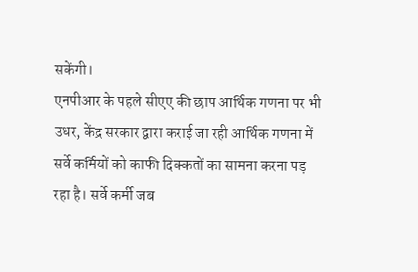सकेंगी।
एनपीआर के पहले सीएए की छाप आर्थिक गणना पर भी
उधर, केंद्र सरकार द्वारा कराई जा रही आर्थिक गणना में सर्वे कर्मियों को काफी दिक्कतों का सामना करना पड़ रहा है। सर्वे कर्मी जब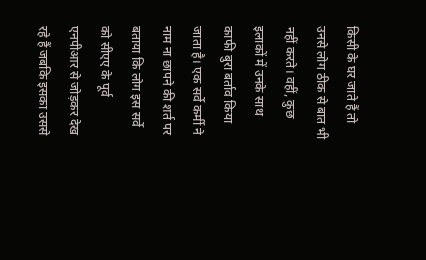किसी के घर जाते हैं तो उनसे लोग ठीक से बात भी नहीं करते। वहीं, कुछ इलाकों में उनके साथ काफी बुरा बर्ताव किया जाता है। एक सर्वे कर्मी ने नाम ना छापने की शर्त पर बताया कि लोग इस सर्वे को सीएए के पूर्व एनपीआर से जोड़कर देख रहे हैं जबकि इसका उससे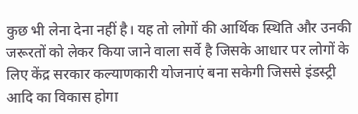कुछ भी लेना देना नहीं है। यह तो लोगों की आर्थिक स्थिति और उनकी जरूरतों को लेकर किया जाने वाला सर्वे है जिसके आधार पर लोगों के लिए केंद्र सरकार कल्याणकारी योजनाएं बना सकेगी जिससे इंडस्ट्री आदि का विकास होगा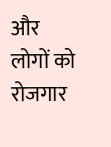और लोगों को रोजगार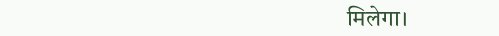मिलेगा।